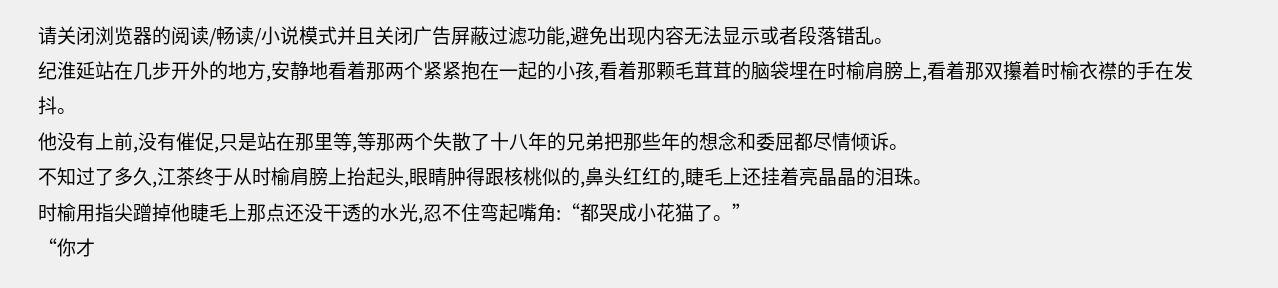请关闭浏览器的阅读/畅读/小说模式并且关闭广告屏蔽过滤功能,避免出现内容无法显示或者段落错乱。
纪淮延站在几步开外的地方,安静地看着那两个紧紧抱在一起的小孩,看着那颗毛茸茸的脑袋埋在时榆肩膀上,看着那双攥着时榆衣襟的手在发抖。
他没有上前,没有催促,只是站在那里等,等那两个失散了十八年的兄弟把那些年的想念和委屈都尽情倾诉。
不知过了多久,江茶终于从时榆肩膀上抬起头,眼睛肿得跟核桃似的,鼻头红红的,睫毛上还挂着亮晶晶的泪珠。
时榆用指尖蹭掉他睫毛上那点还没干透的水光,忍不住弯起嘴角:“都哭成小花猫了。”
“你才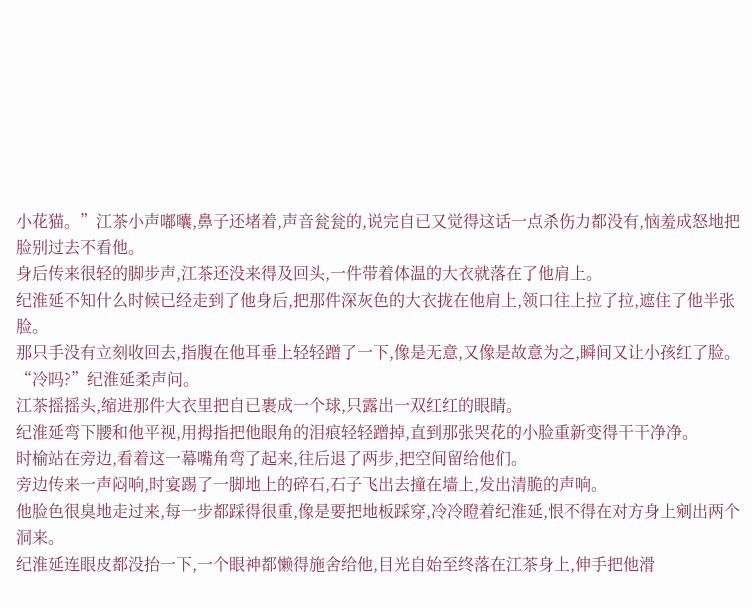小花猫。”江茶小声嘟囔,鼻子还堵着,声音瓮瓮的,说完自已又觉得这话一点杀伤力都没有,恼羞成怒地把脸别过去不看他。
身后传来很轻的脚步声,江茶还没来得及回头,一件带着体温的大衣就落在了他肩上。
纪淮延不知什么时候已经走到了他身后,把那件深灰色的大衣拢在他肩上,领口往上拉了拉,遮住了他半张脸。
那只手没有立刻收回去,指腹在他耳垂上轻轻蹭了一下,像是无意,又像是故意为之,瞬间又让小孩红了脸。
“冷吗?”纪淮延柔声问。
江茶摇摇头,缩进那件大衣里把自已裹成一个球,只露出一双红红的眼睛。
纪淮延弯下腰和他平视,用拇指把他眼角的泪痕轻轻蹭掉,直到那张哭花的小脸重新变得干干净净。
时榆站在旁边,看着这一幕嘴角弯了起来,往后退了两步,把空间留给他们。
旁边传来一声闷响,时宴踢了一脚地上的碎石,石子飞出去撞在墙上,发出清脆的声响。
他脸色很臭地走过来,每一步都踩得很重,像是要把地板踩穿,冷冷瞪着纪淮延,恨不得在对方身上剜出两个洞来。
纪淮延连眼皮都没抬一下,一个眼神都懒得施舍给他,目光自始至终落在江茶身上,伸手把他滑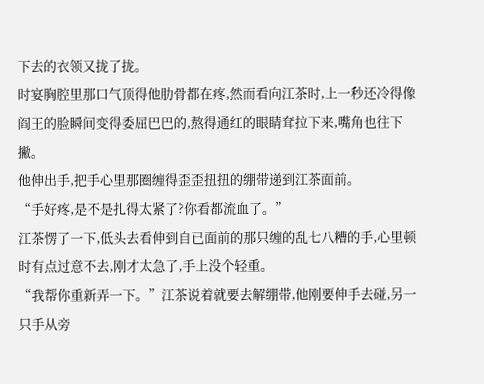下去的衣领又拢了拢。
时宴胸腔里那口气顶得他肋骨都在疼,然而看向江茶时,上一秒还冷得像阎王的脸瞬间变得委屈巴巴的,熬得通红的眼睛耷拉下来,嘴角也往下撇。
他伸出手,把手心里那圈缠得歪歪扭扭的绷带递到江茶面前。
“手好疼,是不是扎得太紧了?你看都流血了。”
江茶愣了一下,低头去看伸到自已面前的那只缠的乱七八糟的手,心里顿时有点过意不去,刚才太急了,手上没个轻重。
“我帮你重新弄一下。”江茶说着就要去解绷带,他刚要伸手去碰,另一只手从旁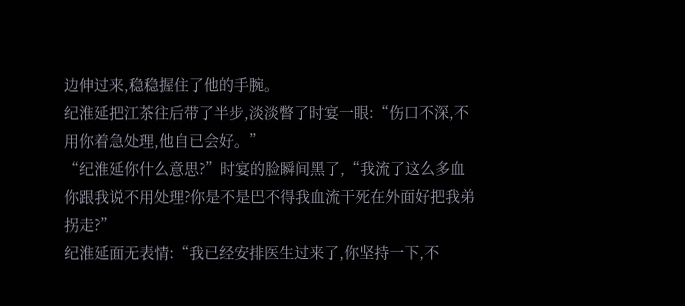边伸过来,稳稳握住了他的手腕。
纪淮延把江茶往后带了半步,淡淡瞥了时宴一眼:“伤口不深,不用你着急处理,他自已会好。”
“纪淮延你什么意思?”时宴的脸瞬间黑了,“我流了这么多血你跟我说不用处理?你是不是巴不得我血流干死在外面好把我弟拐走?”
纪淮延面无表情:“我已经安排医生过来了,你坚持一下,不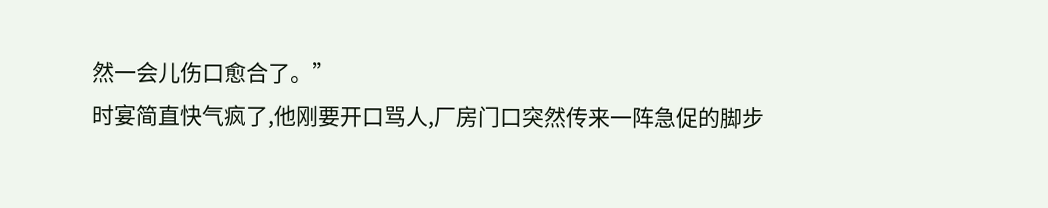然一会儿伤口愈合了。”
时宴简直快气疯了,他刚要开口骂人,厂房门口突然传来一阵急促的脚步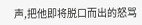声,把他即将脱口而出的怒骂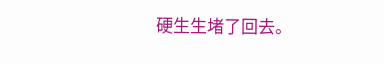硬生生堵了回去。